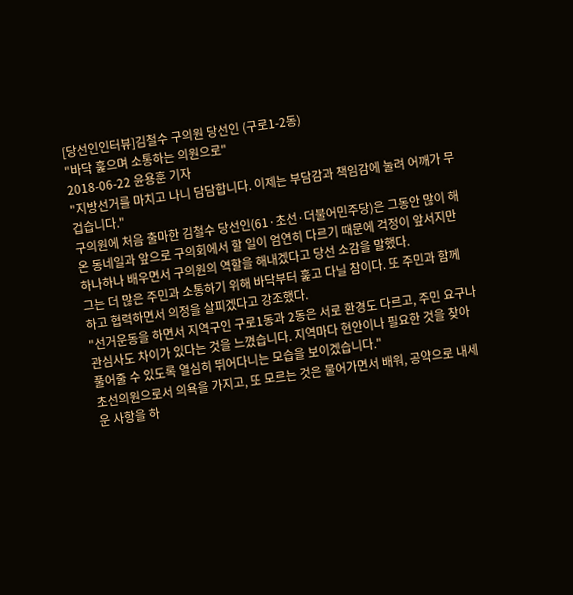[당선인인터뷰]김철수 구의원 당선인 (구로1-2동)
"바닥 훑으며 소통하는 의원으로"
2018-06-22 윤용훈 기자
"지방선거를 마치고 나니 담담합니다. 이제는 부담감과 책임감에 눌려 어깨가 무겁습니다."
구의원에 처음 출마한 김철수 당선인(61·초선·더불어민주당)은 그동안 많이 해온 동네일과 앞으로 구의회에서 할 일이 엄연히 다르기 때문에 걱정이 앞서지만 하나하나 배우면서 구의원의 역할을 해내겠다고 당선 소감을 말했다.
그는 더 많은 주민과 소통하기 위해 바닥부터 훑고 다닐 참이다. 또 주민과 함께 하고 협력하면서 의정을 살피겠다고 강조했다.
"선거운동을 하면서 지역구인 구로1동과 2동은 서로 환경도 다르고, 주민 요구나 관심사도 차이가 있다는 것을 느꼈습니다. 지역마다 현안이나 필요한 것을 찾아 풀어줄 수 있도록 열심히 뛰어다니는 모습을 보이겠습니다."
초선의원으로서 의욕을 가지고, 또 모르는 것은 물어가면서 배워, 공약으로 내세운 사항을 하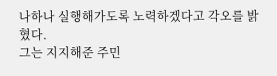나하나 실행해가도록 노력하겠다고 각오를 밝혔다.
그는 지지해준 주민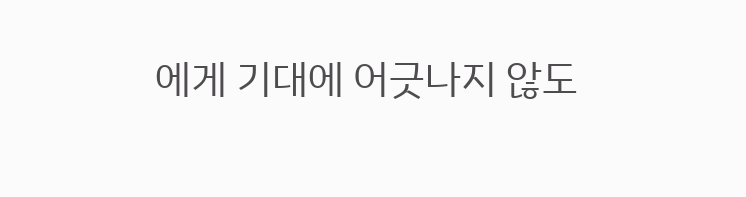에게 기대에 어긋나지 않도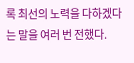록 최선의 노력을 다하겠다는 말을 여러 번 전했다.